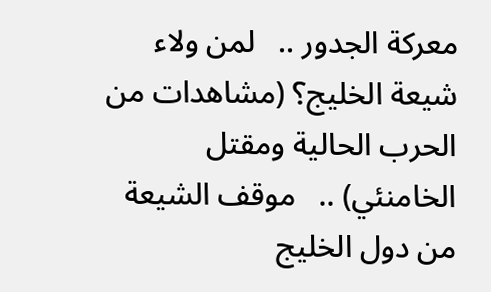معركة الجدور ..   لمن ولاء شيعة الخليج؟ (مشاهدات من الحرب الحالية ومقتل الخامنئي) ..   موقف الشيعة من دول الخليج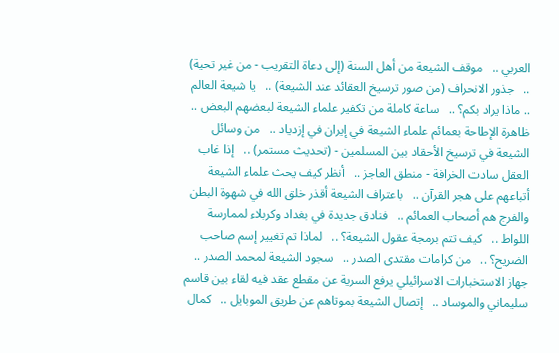العربي ..   موقف الشيعة من أهل السنة (إلى دعاة التقريب - من غير تحية) ..   جذور الانحراف (من صور ترسيخ العقائد عند الشيعة) ..   يا شيعة العالم .. ماذا يراد بكم؟ ..   ساعة كاملة من تكفير علماء الشيعة لبعضهم البعض ..   ظاهرة الإطاحة بعمائم علماء الشيعة في إيران في إزدياد ..   من وسائل الشيعة في ترسيخ الأحقاد بين المسلمين - (تحديث مستمر) ..   إذا غاب العقل سادت الخرافة - منطق العاجز ..   أنظر كيف يحث علماء الشيعة أتباعهم على هجر القرآن ..   باعتراف الشيعة أقذر خلق الله في شهوة البطن والفرج هم أصحاب العمائم ..   فنادق جديدة في بغداد وكربلاء لممارسة اللواط ..   كيف تتم برمجة عقول الشيعة؟ ..   لماذا تم تغيير إسم صاحب الضريح؟ ..   من كرامات مقتدى الصدر ..   سجود الشيعة لمحمد الصدر ..   جهاز الاستخبارات الاسرائيلي يرفع السرية عن مقطع عقد فيه لقاء بين قاسم سليماني والموساد ..   إتصال الشيعة بموتاهم عن طريق الموبايل ..   كمال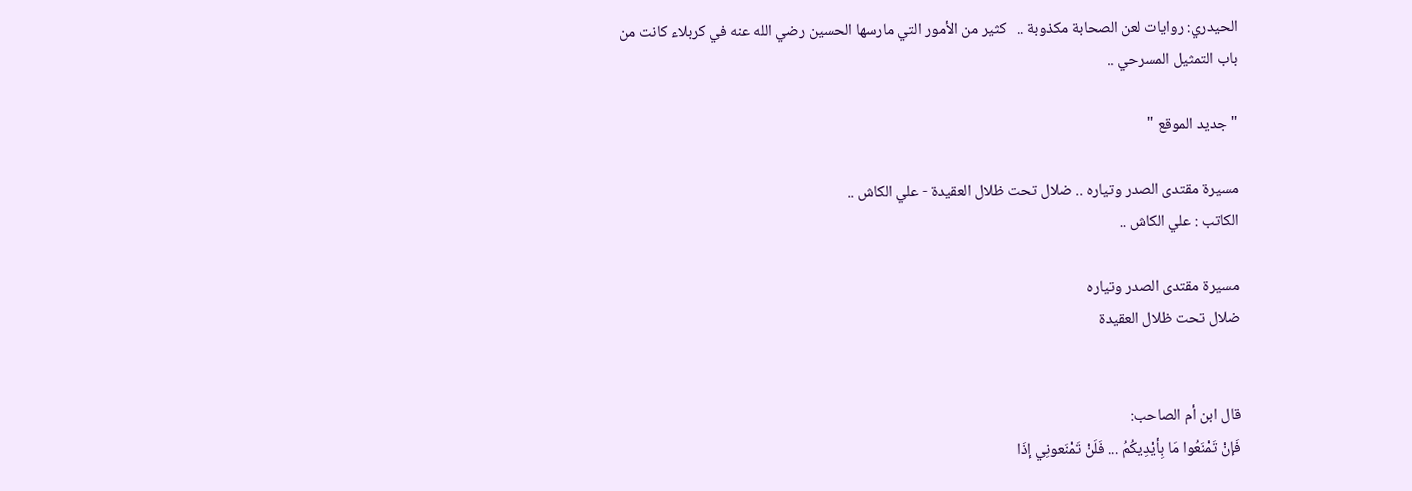الحيدري: روايات لعن الصحابة مكذوبة ..   كثير من الأمور التي مارسها الحسين رضي الله عنه في كربلاء كانت من باب التمثيل المسرحي ..

" جديد الموقع "

مسيرة مقتدى الصدر وتياره .. ضلال تحت ظلال العقيدة - علي الكاش ..
الكاتب : علي الكاش ..

مسيرة مقتدى الصدر وتياره
ضلال تحت ظلال العقيدة


قال ابن أم الصاحب:
فَإنْ تَمْنَعُوا مَا بِأيْدِيكُمُ ... فَلَنْ تَمْنَعونِي إذَا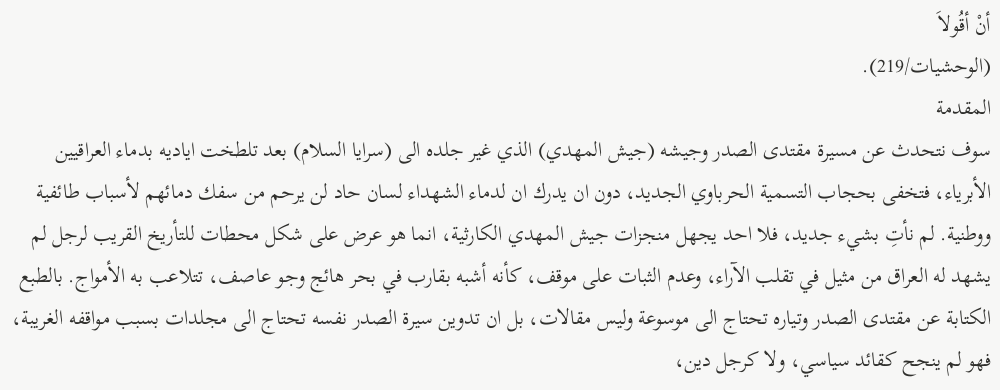أنْ أقُولاَ
(الوحشيات/219).
المقدمة
سوف نتحدث عن مسيرة مقتدى الصدر وجيشه (جيش المهدي) الذي غير جلده الى (سرايا السلام) بعد تلطخت اياديه بدماء العراقيين الأبرياء، فتخفى بحجاب التسمية الحرباوي الجديد، دون ان يدرك ان لدماء الشهداء لسان حاد لن يرحم من سفك دمائهم لأسباب طائفية ووطنية. لم نأتِ بشيء جديد، فلا احد يجهل منجزات جيش المهدي الكارثية، انما هو عرض على شكل محطات للتأريخ القريب لرجل لم يشهد له العراق من مثيل في تقلب الآراء، وعدم الثبات على موقف، كأنه أشبه بقارب في بحر هائج وجو عاصف، تتلاعب به الأمواج. بالطبع الكتابة عن مقتدى الصدر وتياره تحتاج الى موسوعة وليس مقالات، بل ان تدوين سيرة الصدر نفسه تحتاج الى مجلدات بسبب مواقفه الغريبة، فهو لم ينجح كقائد سياسي، ولا كرجل دين،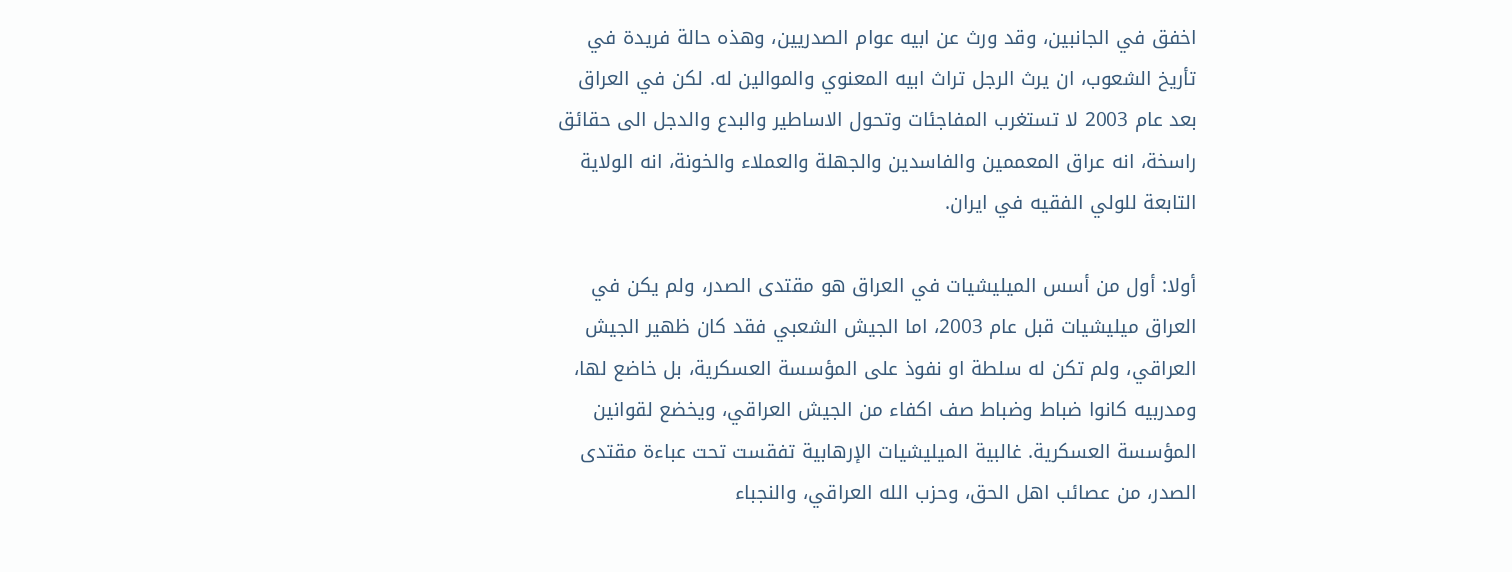اخفق في الجانبين، وقد ورث عن ابيه عوام الصدريين، وهذه حالة فريدة في تأريخ الشعوب، ان يرث الرجل تراث ابيه المعنوي والموالين له. لكن في العراق بعد عام 2003 لا تستغرب المفاجئات وتحول الاساطير والبدع والدجل الى حقائق راسخة، انه عراق المعممين والفاسدين والجهلة والعملاء والخونة، انه الولاية التابعة للولي الفقيه في ايران.

أولا: أول من أسس الميليشيات في العراق هو مقتدى الصدر، ولم يكن في العراق ميليشيات قبل عام 2003، اما الجيش الشعبي فقد كان ظهير الجيش العراقي، ولم تكن له سلطة او نفوذ على المؤسسة العسكرية، بل خاضع لها، ومدربيه كانوا ضباط وضباط صف اكفاء من الجيش العراقي، ويخضع لقوانين المؤسسة العسكرية. غالبية الميليشيات الإرهابية تفقست تحت عباءة مقتدى الصدر، من عصائب اهل الحق، وحزب الله العراقي، والنجباء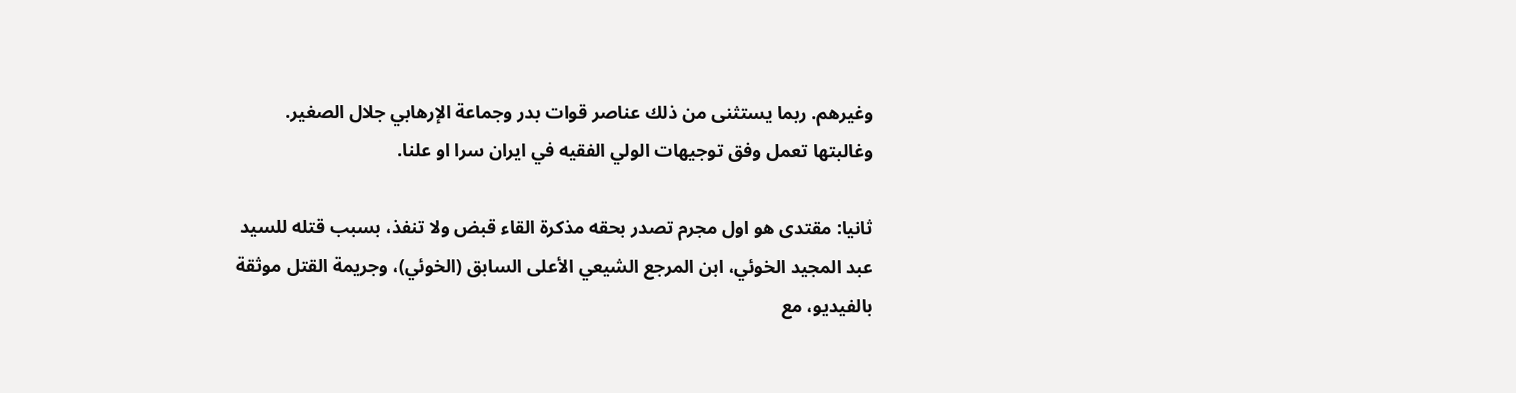وغيرهم. ربما يستثنى من ذلك عناصر قوات بدر وجماعة الإرهابي جلال الصغير. وغالبتها تعمل وفق توجيهات الولي الفقيه في ايران سرا او علنا.

ثانيا: مقتدى هو اول مجرم تصدر بحقه مذكرة القاء قبض ولا تنفذ، بسبب قتله للسيد عبد المجيد الخوئي، ابن المرجع الشيعي الأعلى السابق (الخوئي)، وجريمة القتل موثقة بالفيديو، مع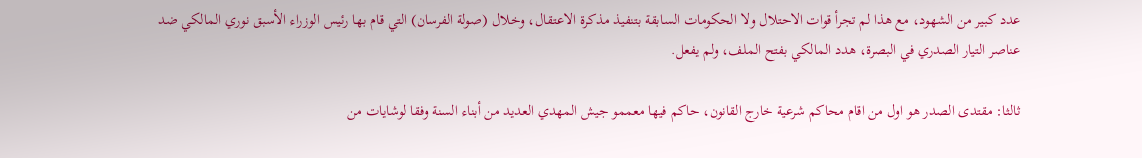عدد كبير من الشهود، مع هذا لم تجرأ قوات الاحتلال ولا الحكومات السابقة بتنفيذ مذكرة الاعتقال، وخلال (صولة الفرسان) التي قام بها رئيس الوزراء الأسبق نوري المالكي ضد عناصر التيار الصدري في البصرة، هدد المالكي بفتح الملف، ولم يفعل.

ثالثا: مقتدى الصدر هو اول من اقام محاكم شرعية خارج القانون، حاكم فيها معممو جيش المهدي العديد من أبناء السنة وفقا لوشايات من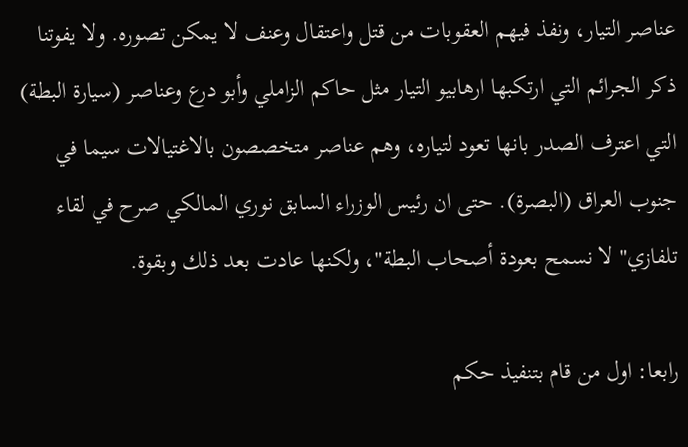عناصر التيار، ونفذ فيهم العقوبات من قتل واعتقال وعنف لا يمكن تصوره. ولا يفوتنا ذكر الجرائم التي ارتكبها ارهابيو التيار مثل حاكم الزاملي وأبو درع وعناصر (سيارة البطة) التي اعترف الصدر بانها تعود لتياره، وهم عناصر متخصصون بالاغتيالات سيما في جنوب العراق (البصرة). حتى ان رئيس الوزراء السابق نوري المالكي صرح في لقاء تلفازي" لا نسمح بعودة أصحاب البطة"، ولكنها عادت بعد ذلك وبقوة.

رابعا: اول من قام بتنفيذ حكم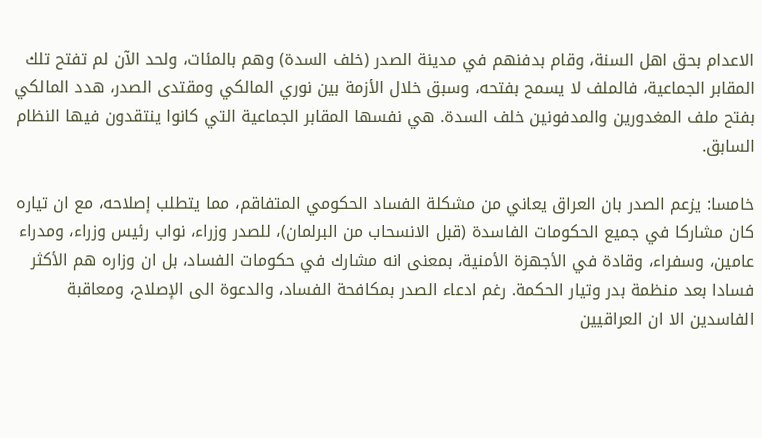الاعدام بحق اهل السنة، وقام بدفنهم في مدينة الصدر (خلف السدة) وهم بالمئات، ولحد الآن لم تفتح تلك المقابر الجماعية، فالملف لا يسمح بفتحه، وسبق خلال الأزمة بين نوري المالكي ومقتدى الصدر، هدد المالكي بفتح ملف المغدورين والمدفونين خلف السدة. هي نفسها المقابر الجماعية التي كانوا ينتقدون فيها النظام السابق.

خامسا: يزعم الصدر بان العراق يعاني من مشكلة الفساد الحكومي المتفاقم، مما يتطلب إصلاحه، مع ان تياره كان مشاركا في جميع الحكومات الفاسدة (قبل الانسحاب من البرلمان)، للصدر وزراء، نواب رئيس وزراء، ومدراء عامين، وسفراء، وقادة في الأجهزة الأمنية، بمعنى انه مشارك في حكومات الفساد، بل ان وزاره هم الأكثر فسادا بعد منظمة بدر وتيار الحكمة. رغم ادعاء الصدر بمكافحة الفساد، والدعوة الى الإصلاح، ومعاقبة الفاسدين الا ان العراقيين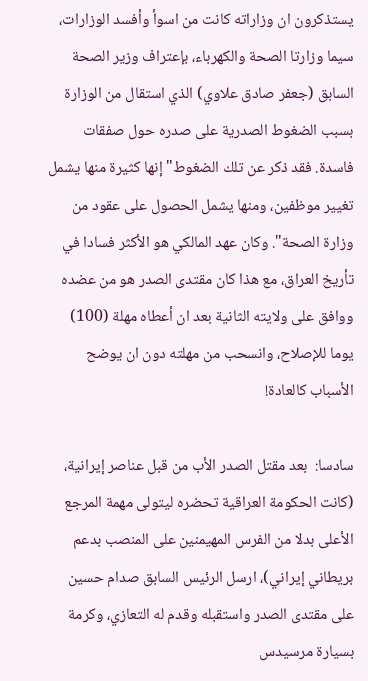يستذكرون ان وزاراته كانت من اسوأ وأفسد الوزارات، سيما وزارتا الصحة والكهرباء، بإعتراف وزير الصحة السابق (جعفر صادق علاوي) الذي استقال من الوزارة بسبب الضغوط الصدرية على صدره حول صفقات فاسدة. فقد ذكر عن تلك الضغوط" إنها كثيرة منها يشمل تغيير موظفين، ومنها يشمل الحصول على عقود من وزارة الصحة". وكان عهد المالكي هو الأكثر فسادا في تأريخ العراق، مع هذا كان مقتدى الصدر هو من عضده ووافق على ولايته الثانية بعد ان أعطاه مهلة (100) يوما للإصلاح، وانسحب من مهلته دون ان يوضح الأسباب كالعادة!

سادسا:  بعد مقتل الصدر الأب من قبل عناصر إيرانية، (كانت الحكومة العراقية تحضره ليتولى مهمة المرجع الأعلى بدلا من الفرس المهيمنين على المنصب بدعم بريطاني إيراني)، ارسل الرئيس السابق صدام حسين على مقتدى الصدر واستقبله وقدم له التعازي، وكرمة بسيارة مرسيدس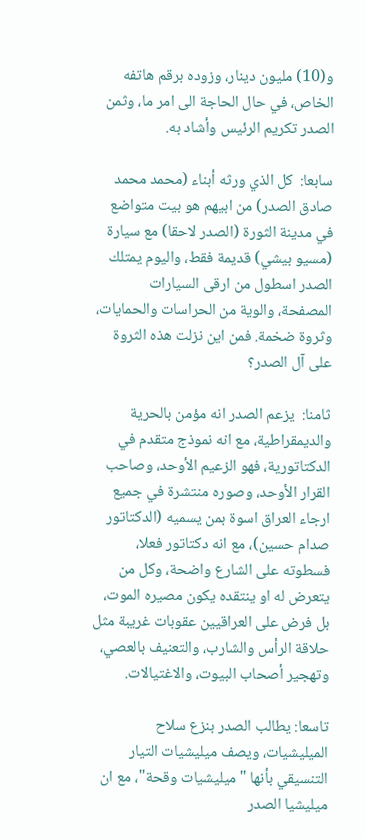و(10) مليون دينار، وزوده برقم هاتفه الخاص، في حال الحاجة الى امر ما، وثمن الصدر تكريم الرئيس وأشاد به.

سابعا:  كل الذي ورثه أبناء (محمد محمد صادق الصدر) من ابيهم هو بيت متواضع في مدينة الثورة (الصدر لاحقا) مع سيارة (مسيو بيشي) قديمة فقط، واليوم يمتلك الصدر اسطول من ارقى السيارات المصفحة، والوية من الحراسات والحمايات، وثروة ضخمة. فمن اين نزلت هذه الثروة على آل الصدر؟

ثامنا:  يزعم الصدر انه مؤمن بالحرية والديمقراطية، مع انه نموذج متقدم في الدكتاتورية، فهو الزعيم الأوحد، وصاحب القرار الأوحد، وصوره منتشرة في جميع ارجاء العراق اسوة بمن يسميه (الدكتاتور صدام حسين)، مع انه دكتاتور فعلا، فسطوته على الشارع واضحة، وكل من يتعرض له او ينتقده يكون مصيره الموت، بل فرض على العراقيين عقوبات غريبة مثل حلاقة الرأس والشارب، والتعنيف بالعصي، وتهجير أصحاب البيوت، والاغتيالات.

تاسعا: يطالب الصدر بنزع سلاح الميليشيات، ويصف ميليشيات التيار التنسيقي بأنها "ميليشيات وقحة"، مع ان ميليشيا الصدر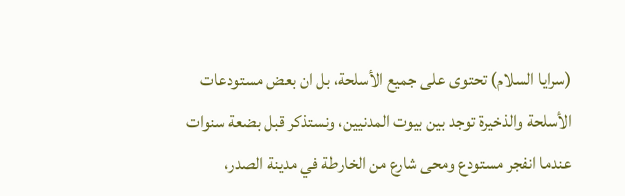(سرايا السلام) تحتوى على جميع الأسلحة، بل ان بعض مستودعات الأسلحة والذخيرة توجد بين بيوت المدنيين، ونستذكر قبل بضعة سنوات عندما انفجر مستودع ومحى شارع من الخارطة في مدينة الصدر،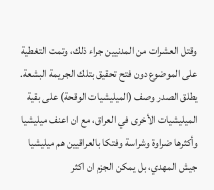وقتل العشرات من المدنيين جراء ذلك، وتمت التغطية على الموضوع دون فتح تحقيق بتلك الجريمة البشعة. يطلق الصدر وصف (الميليشيات الوقحة) على بقية الميليشيات الأخرى في العراق، مع ان اعنف ميليشيا وأكثرها ضراوة وشراسة وفتكا بالعراقيين هم ميليشيا جيش المهدي، بل يمكن الجزم ان اكثر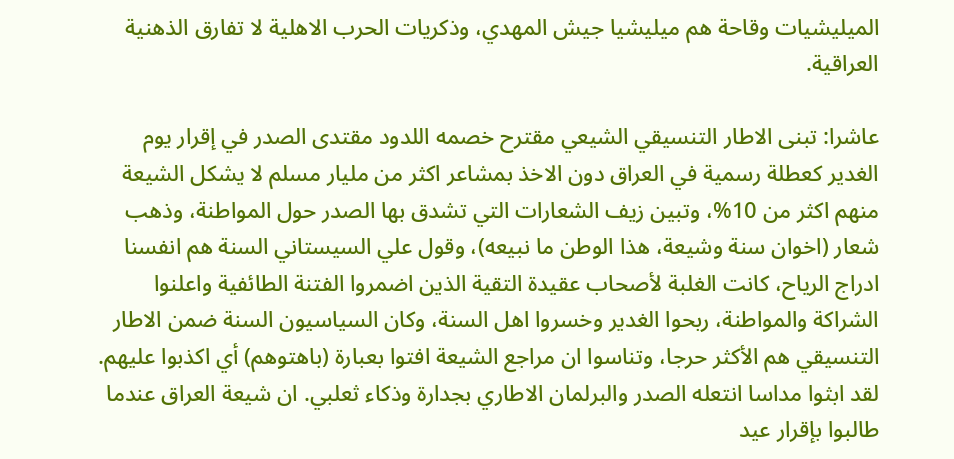الميليشيات وقاحة هم ميليشيا جيش المهدي، وذكريات الحرب الاهلية لا تفارق الذهنية العراقية.

عاشرا: تبنى الاطار التنسيقي الشيعي مقترح خصمه اللدود مقتدى الصدر في إقرار يوم الغدير كعطلة رسمية في العراق دون الاخذ بمشاعر اكثر من مليار مسلم لا يشكل الشيعة منهم اكثر من 10%، وتبين زيف الشعارات التي تشدق بها الصدر حول المواطنة، وذهب شعار (اخوان سنة وشيعة، هذا الوطن ما نبيعه)، وقول علي السيستاني السنة هم انفسنا ادراج الرياح، كانت الغلبة لأصحاب عقيدة التقية الذين اضمروا الفتنة الطائفية واعلنوا الشراكة والمواطنة، ربحوا الغدير وخسروا اهل السنة، وكان السياسيون السنة ضمن الاطار التنسيقي هم الأكثر حرجا، وتناسوا ان مراجع الشيعة افتوا بعبارة (باهتوهم) أي اكذبوا عليهم. لقد ابثوا مداسا انتعله الصدر والبرلمان الاطاري بجدارة وذكاء ثعلبي. ان شيعة العراق عندما طالبوا بإقرار عيد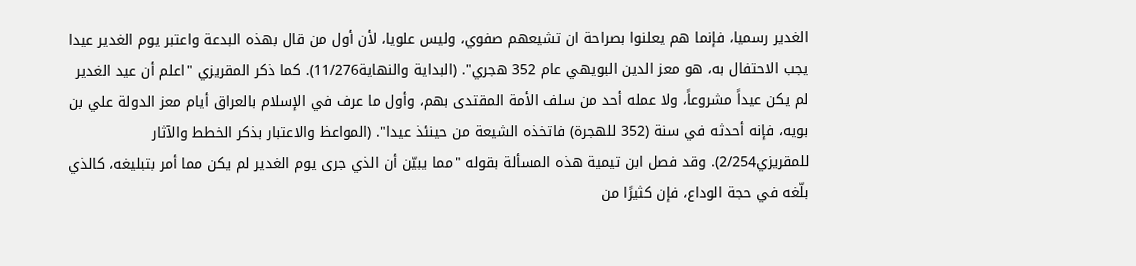الغدير رسميا، فإنما هم يعلنوا بصراحة ان تشيعهم صفوي، وليس علويا، لأن أول من قال بهذه البدعة واعتبر يوم الغدير عيدا يجب الاحتفال به، هو معز الدين البويهي عام 352 هجري". (البداية والنهاية11/276). كما ذكر المقريزي "اعلم أن عيد الغدير لم يكن عيداً مشروعاً، ولا عمله أحد من سلف الأمة المقتدى بهم، وأول ما عرف في الإسلام بالعراق أيام معز الدولة علي بن بويه، فإنه أحدثه في سنة (352 للهجرة) فاتخذه الشيعة من حينئذ عيدا". (المواعظ والاعتبار بذكر الخطط والآثار للمقريزي2/254). وقد فصل ابن تيمية هذه المسألة بقوله "مما يبيّن أن الذي جرى يوم الغدير لم يكن مما أمر بتبليغه، كالذي بلّغه في حجة الوداع، فإن كثيرًا من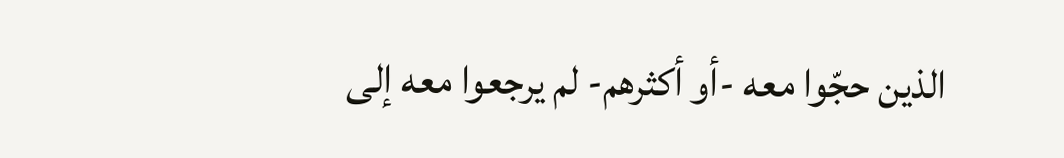الذين حجّوا معه -أو أكثرهم- لم يرجعوا معه إلى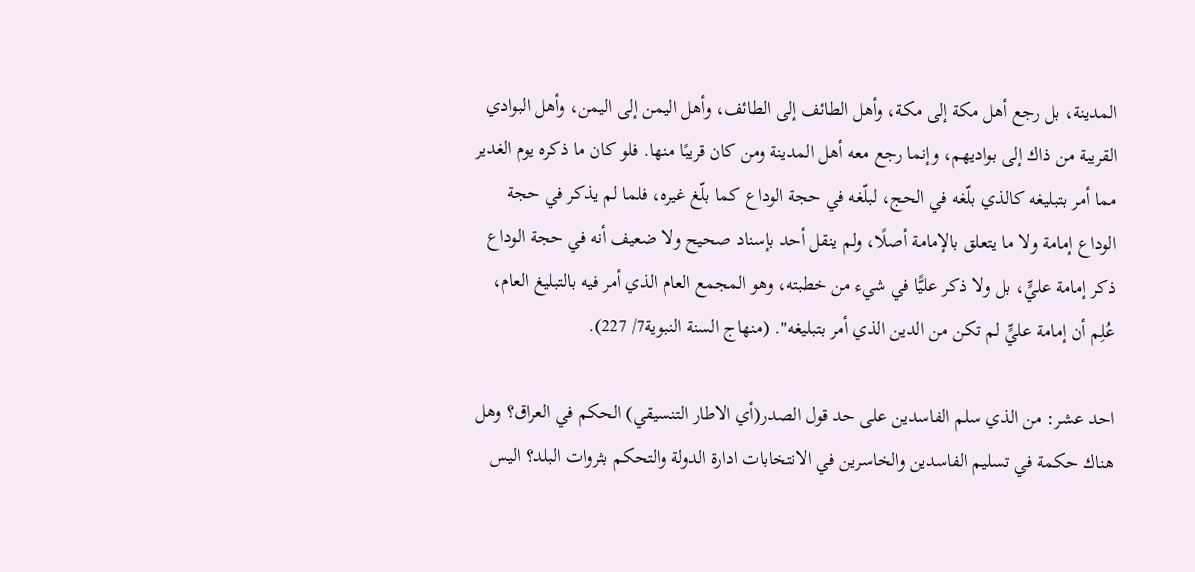المدينة، بل رجع أهل مكة إلى مكة، وأهل الطائف إلى الطائف، وأهل اليمن إلى اليمن، وأهل البوادي القريبة من ذاك إلى بواديهم، وإنما رجع معه أهل المدينة ومن كان قريبًا منها. فلو كان ما ذكره يوم الغدير مما أمر بتبليغه كالذي بلّغه في الحج، لبلّغه في حجة الوداع كما بلّغ غيره، فلما لم يذكر في حجة الوداع إمامة ولا ما يتعلق بالإمامة أصلًا، ولم ينقل أحد بإسناد صحيح ولا ضعيف أنه في حجة الوداع ذكر إمامة عليٍّ، بل ولا ذكر عليًّا في شيء من خطبته، وهو المجمع العام الذي أمر فيه بالتبليغ العام، عُلِم أن إمامة عليٍّ لم تكن من الدين الذي أمر بتبليغه". (منهاج السنة النبوية7/ 227).

احد عشر: من الذي سلم الفاسدين على حد قول الصدر(أي الاطار التنسيقي) الحكم في العراق؟ وهل هناك حكمة في تسليم الفاسدين والخاسرين في الانتخابات ادارة الدولة والتحكم بثروات البلد؟ اليس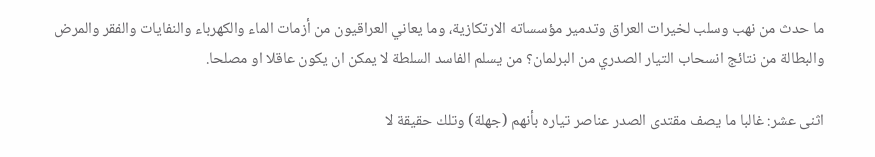ما حدث من نهب وسلب لخيرات العراق وتدمير مؤسساته الارتكازية، وما يعاني العراقيون من أزمات الماء والكهرباء والنفايات والفقر والمرض والبطالة من نتائج انسحاب التيار الصدري من البرلمان؟ من يسلم الفاسد السلطة لا يمكن ان يكون عاقلا او مصلحا.

اثنى عشر: غالبا ما يصف مقتدى الصدر عناصر تياره بأنهم (جهلة) وتلك حقيقة لا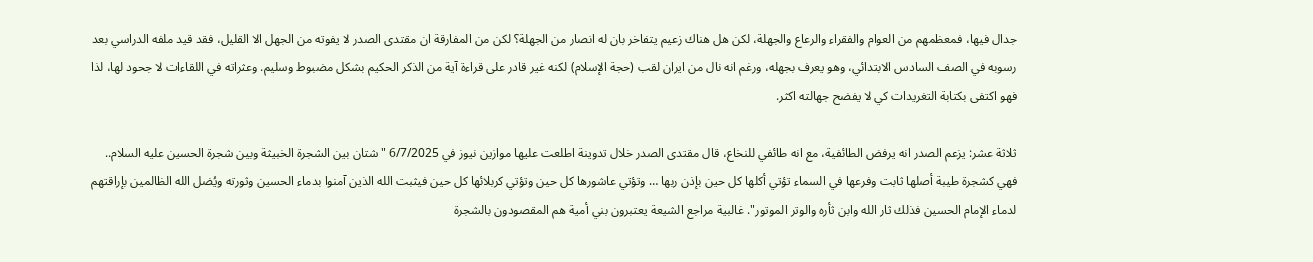جدال فيها، فمعظمهم من العوام والفقراء والرعاع والجهلة، لكن هل هناك زعيم يتفاخر بان له انصار من الجهلة؟ لكن من المفارقة ان مقتدى الصدر لا يفوته من الجهل الا القليل، فقد قيد ملفه الدراسي بعد رسوبه في الصف السادس الابتدائي، وهو يعرف بجهله، ورغم انه نال من ايران لقب (حجة الإسلام) لكنه غير قادر على قراءة آية من الذكر الحكيم بشكل مضبوط وسليم. وعثراته في اللقاءات لا جحود لها، لذا فهو اكتفى بكتابة التغريدات كي لا يفضح جهالته اكثر.

ثلاثة عشر: يزعم الصدر انه يرفض الطائفية، مع انه طائفي للنخاع، قال مقتدى الصدر خلال تدوينة اطلعت عليها موازين نيوز في 6/7/2025 " شتان بين الشجرة الخبيثة وبين شجرة الحسين عليه السلام.. فهي كشجرة طيبة أصلها ثابت وفرعها في السماء تؤتي أكلها كل حين بإذن ربها … وتؤتي عاشورها كل حين وتؤتي كربلائها كل حين فيثبت الله الذين آمنوا بدماء الحسين وثورته ويُضل الله الظالمين بإراقتهم لدماء الإمام الحسين فذلك ثار الله وابن ثأره والوتر الموتور". غالبية مراجع الشيعة يعتبرون بني أمية هم المقصودون بالشجرة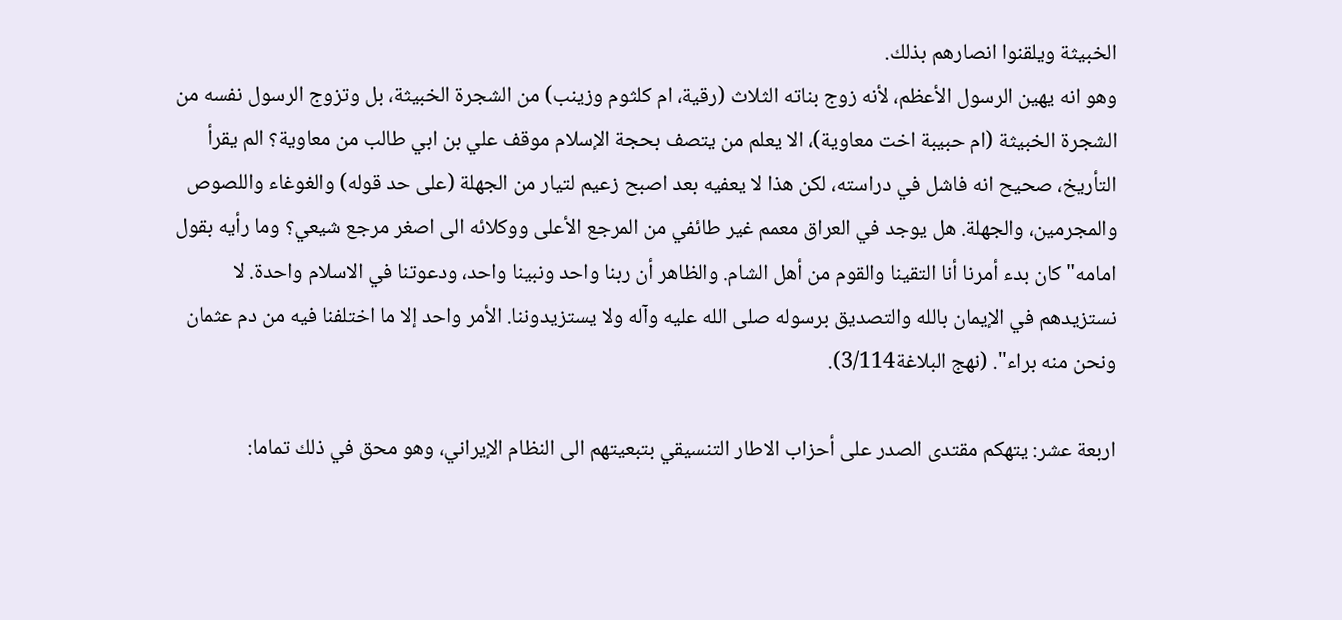الخبيثة ويلقنوا انصارهم بذلك.
وهو انه يهين الرسول الأعظم، لأنه زوج بناته الثلاث (رقية، ام كلثوم وزينب) من الشجرة الخبيثة، بل وتزوج الرسول نفسه من الشجرة الخبيثة (ام حبيبة اخت معاوية)، الا يعلم من يتصف بحجة الإسلام موقف علي بن ابي طالب من معاوية؟ الم يقرأ التأريخ، صحيح انه فاشل في دراسته، لكن هذا لا يعفيه بعد اصبح زعيم لتيار من الجهلة (على حد قوله) والغوغاء واللصوص والمجرمين، والجهلة. هل يوجد في العراق معمم غير طائفي من المرجع الأعلى ووكلائه الى اصغر مرجع شيعي؟ وما رأيه بقول امامه" كان بدء أمرنا أنا التقينا والقوم من أهل الشام. والظاهر أن ربنا واحد ونبينا واحد، ودعوتنا في الاسلام واحدة. لا نستزيدهم في الإيمان بالله والتصديق برسوله صلى الله عليه وآله ولا يستزيدوننا. الأمر واحد إلا ما اختلفنا فيه من دم عثمان ونحن منه براء". (نهج البلاغة3/114).

اربعة عشر: يتهكم مقتدى الصدر على أحزاب الاطار التنسيقي بتبعيتهم الى النظام الإيراني، وهو محق في ذلك تماما: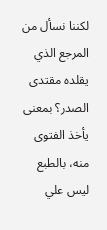لكننا نسأل من المرجع الذي يقلده مقتدى الصدر؟ بمعنى يأخذ الفتوى منه، بالطبع ليس علي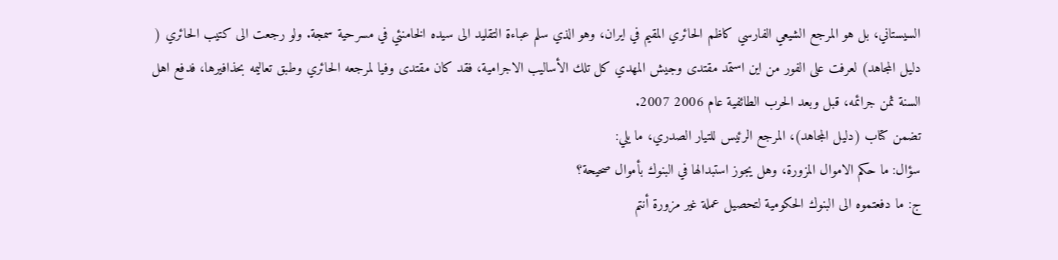السيستاني، بل هو المرجع الشيعي الفارسي كاظم الحائري المقيم في ايران، وهو الذي سلم عباءة التقليد الى سيده الخامنئي في مسرحية سمجة. ولو رجعت الى كتيب الحائري ( دليل المجاهد) لعرفت على الفور من اين استمد مقتدى وجيش المهدي كل تلك الأساليب الاجرامية، فقد كان مقتدى وفيا لمرجعه الحائري وطبق تعاليمه بحذافيرها، فدفع اهل السنة ثمن جرائمه، قبل وبعد الحرب الطائفية عام 2006 2007.
تضمن كتاب (دليل المجاهد)، المرجع الرئيس للتيار الصدري، ما يلي:
سؤال: ما حكم الاموال المزورة، وهل يجوز استبدالها في البنوك بأموال صحيحة؟
ج: ما دفعتموه الى البنوك الحكومية لتحصيل عملة غير مزورة أنتم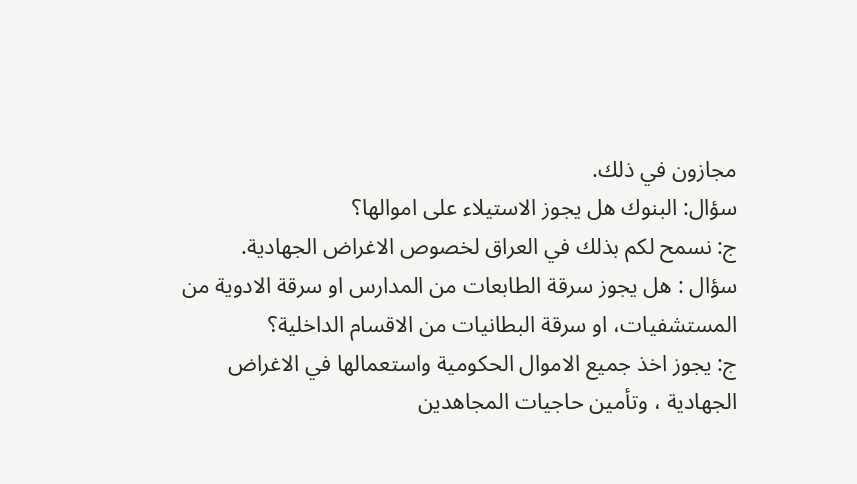مجازون في ذلك.
سؤال: البنوك هل يجوز الاستيلاء على اموالها؟
ج: نسمح لكم بذلك في العراق لخصوص الاغراض الجهادية.
سؤال : هل يجوز سرقة الطابعات من المدارس او سرقة الادوية من المستشفيات، او سرقة البطانيات من الاقسام الداخلية؟
ج: يجوز اخذ جميع الاموال الحكومية واستعمالها في الاغراض الجهادية ، وتأمين حاجيات المجاهدين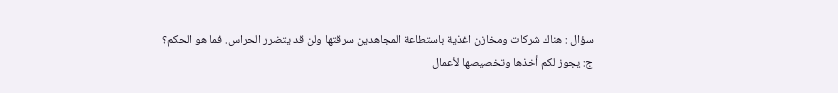سؤال : هناك شركات ومخازن اغذية باستطاعة المجاهدين سرقتها ولن قد يتضرر الحراس. فما هو الحكم؟
ج: يجوز لكم أخذها وتخصيصها لأعمال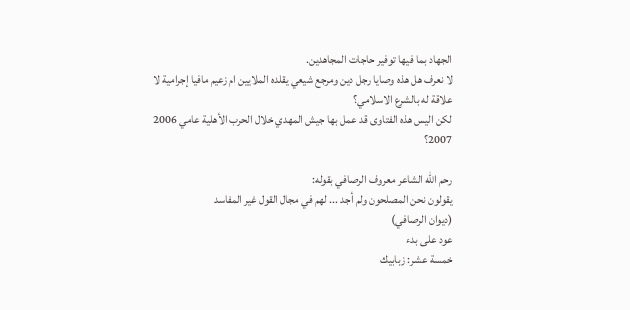الجهاد بما فيها توفير حاجات المجاهدين.
لا نعرف هل هذه وصايا رجل دين ومرجع شيعي يقلده الملايين ام زعيم مافيا إجرامية لا علاقة له بالشرع الاسلامي؟
لكن اليس هذه الفتاوى قد عمل بها جيش المهدي خلال الحرب الأهلية عامي 2006 2007؟

رحم الله الشاعر معروف الرصافي بقوله:
يقولون نحن المصلحون ولم أجد ... لهم في مجال القول غير المفاسد
(ديوان الرصافي)
عود على بدء
خمسة عشر: زبابيك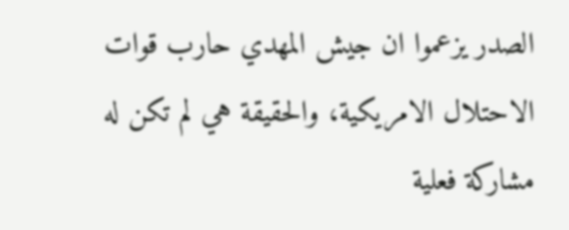الصدر يزعموا ان جيش المهدي حارب قوات الاحتلال الامريكية، والحقيقة هي لم تكن له مشاركة فعلية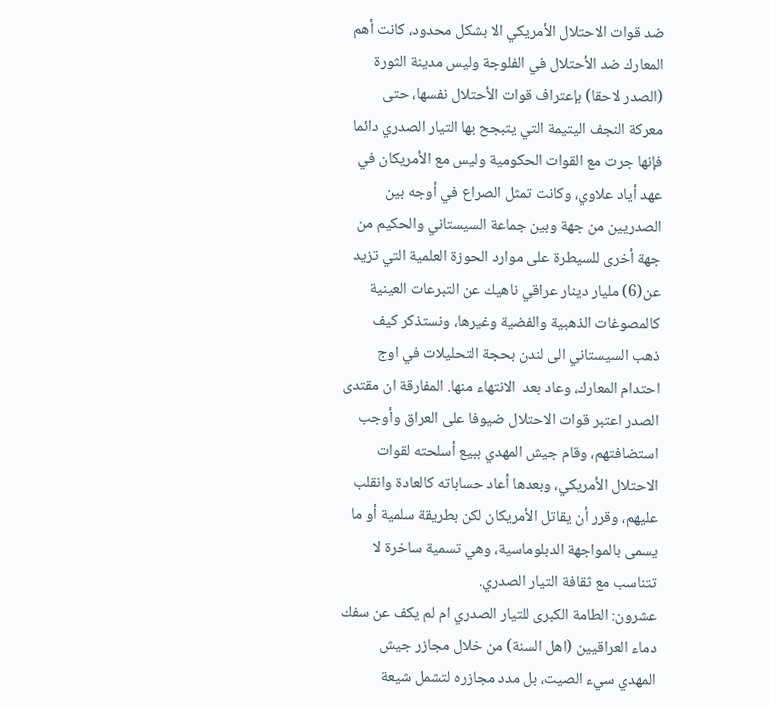ضد قوات الاحتلال الأمريكي الا بشكل محدود، كانت أهم المعارك ضد الأحتلال في الفلوجة وليس مدينة الثورة (الصدر لاحقا) بإعتراف قوات الأحتلال نفسها، حتى معركة النجف اليتيمة التي يتبجح بها التيار الصدري دائما فإنها جرت مع القوات الحكومية وليس مع الأمريكان في عهد أياد علاوي، وكانت تمثل الصراع في أوجه بين الصدريين من جهة وبين جماعة السيستاني والحكيم من جهة أخرى للسيطرة على موارد الحوزة العلمية التي تزيد عن(6) مليار دينار عراقي ناهيك عن التبرعات العينية كالمصوغات الذهبية والفضية وغيرها، ونستذكر كيف ذهب السيستاني الى لندن بحجة التحليلات في اوج احتدام المعارك، وعاد بعد  الانتهاء منها. المفارقة ان مقتدى الصدر اعتبر قوات الاحتلال ضيوفا على العراق وأوجب استضافتهم، وقام جيش المهدي ببيع أسلحته لقوات الاحتلال الأمريكي، وبعدها أعاد حساباته كالعادة وانقلب عليهم، وقرر أن يقاتل الأمريكان لكن بطريقة سلمية أو ما يسمى بالمواجهة الدبلوماسية، وهي تسمية ساخرة لا تتناسب مع ثقافة التيار الصدري.
عشرون: الطامة الكبرى للتيار الصدري ام لم يكف عن سفك دماء العراقيين (اهل السنة) من خلال مجازر جيش المهدي سيء الصيت، بل مدد مجازره لتشمل شيعة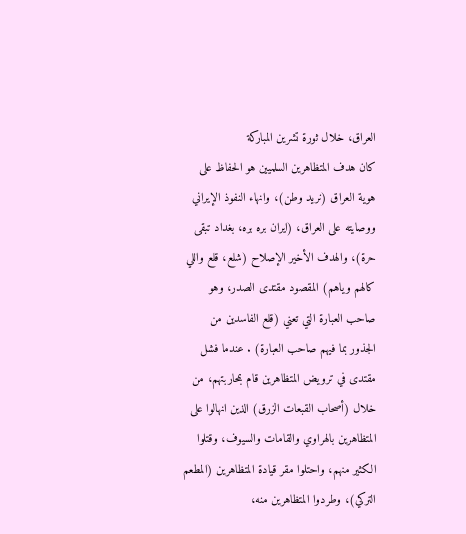العراق، خلال ثورة تشرين المباركة
كان هدف المتظاهرين السلميين هو الحفاظ على هوية العراق (نريد وطن)، وانهاء النفوذ الإيراني ووصايته على العراق، (ايران بره بره، بغداد تبقى حرة)، والهدف الأخير الإصلاح (شلع، قلع واللي كالهم وياهم) المقصود مقتدى الصدر، وهو صاحب العبارة التي تعني (قلع الفاسدين من الجذور بما فيهم صاحب العبارة) . عندما فشل مقتدى في ترويض المتظاهرين قام بمحاربتهم، من خلال (أصحاب القبعات الزرق) الذين انهالوا على المتظاهرين بالهراوي والقامات والسيوف، وقتلوا الكثير منهم، واحتلوا مقر قيادة المتظاهرين (المطعم التركي)، وطردوا المتظاهرين منه،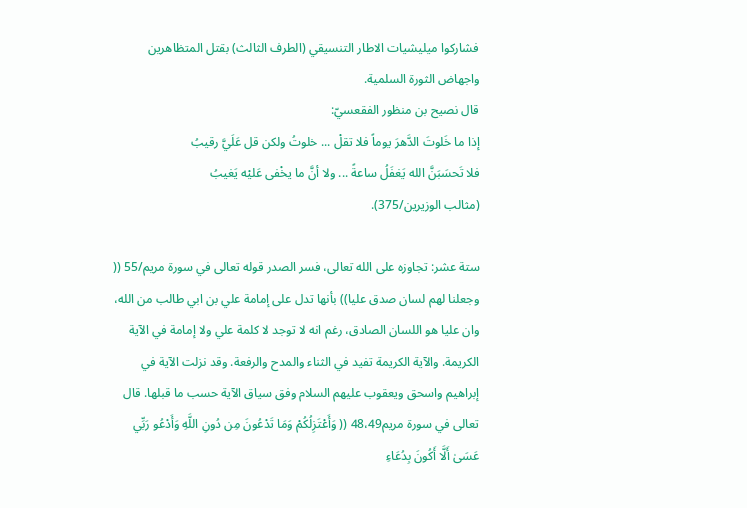فشاركوا ميليشيات الاطار التنسيقي (الطرف الثالث) بقتل المتظاهرين واجهاض الثورة السلمية.
قال نصيح بن منظور الفقعسيّ:
إذا ما خَلوتَ الدَّهرَ يوماً فلا تقلْ ... خلوتُ ولكن قل عَلَيَّ رقيبُ
فلا تَحسَبَنَّ الله يَغفَلُ ساعةً ... ولا أنَّ ما يخْفى عَليْه يَغيبُ
(مثالب الوزيرين/375).

ستة عشر: تجاوزه على الله تعالى، فسر الصدر قوله تعالى في سورة مريم/55 (( وجعلنا لهم لسان صدق عليا)) بأنها تدل على إمامة علي بن ابي طالب من الله، وان عليا هو اللسان الصادق، رغم انه لا توجد لا كلمة علي ولا إمامة في الآية الكريمة. والآية الكريمة تفيد في الثناء والمدح والرفعة. وقد نزلت الآية في إبراهيم واسحق ويعقوب عليهم السلام وفق سياق الآية حسب ما قبلها. قال تعالى في سورة مريم48،49 (( وَأَعْتَزِلُكُمْ وَمَا تَدْعُونَ مِن دُونِ اللَّهِ وَأَدْعُو رَبِّي عَسَىٰ أَلَّا أَكُونَ بِدُعَاءِ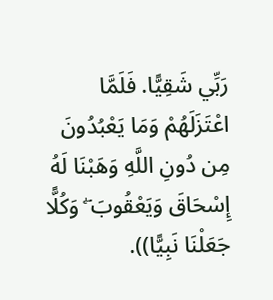رَبِّي شَقِيًّا. فَلَمَّا اعْتَزَلَهُمْ وَمَا يَعْبُدُونَ مِن دُونِ اللَّهِ وَهَبْنَا لَهُ إِسْحَاقَ وَيَعْقُوبَ ۖ وَكُلًّا جَعَلْنَا نَبِيًّا)).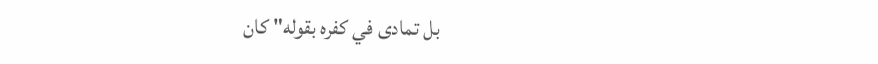بل تمادى في كفره بقوله" كان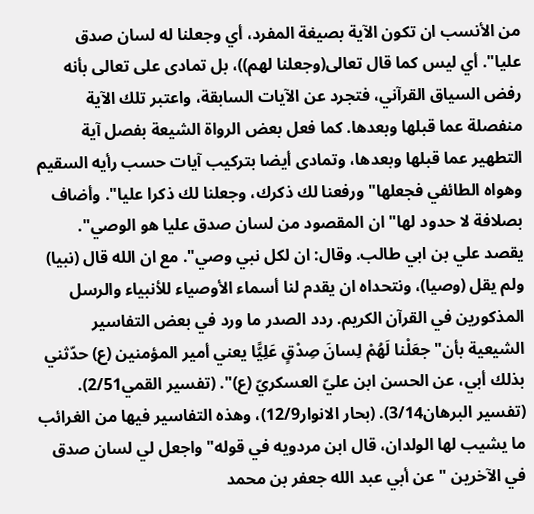من الأنسب ان تكون الآية بصيغة المفرد، أي وجعلنا له لسان صدق عليا". أي ليس كما قال تعالى(وجعلنا لهم))، بل تمادى على تعالى بأنه رفض السياق القرآني، فتجرد عن الآيات السابقة، واعتبر تلك الآية منفصلة عما قبلها وبعدها. كما فعل بعض الرواة الشيعة بفصل آية التطهير عما قبلها وبعدها، وتمادى أيضا بتركيب آيات حسب رأيه السقيم وهواه الطائفي فجعلها" ورفعنا لك ذكرك، وجعلنا لك ذكرا عليا". وأضاف بصلافة لا حدود لها" ان المقصود من لسان صدق عليا هو الوصي". يقصد علي بن ابي طالب. وقال: ان لكل نبي وصي". مع ان الله قال (نبيا) ولم يقل (وصيا)، ونتحداه ان يقدم لنا أسماء الأوصياء للأنبياء والرسل المذكورين في القرآن الكريم. ردد الصدر ما ورد في بعض التفاسير الشيعية بأن" جعَلْنا لَهُمْ لِسانَ صِدْقٍ عَلِيًّا يعني أمير المؤمنين (ع) حدّثني بذلك أبي، عن الحسن ابن عليّ العسكريّ (ع)". (تفسير القمي2/51). (تفسير البرهان3/14). (بحار الانوار12/9)، وهذه التفاسير فيها من الغرائب ما يشيب لها الولدان، قال ابن مردويه في قوله" واجعل لي لسان صدق في الآخرين " عن أبي عبد الله جعفر بن محمد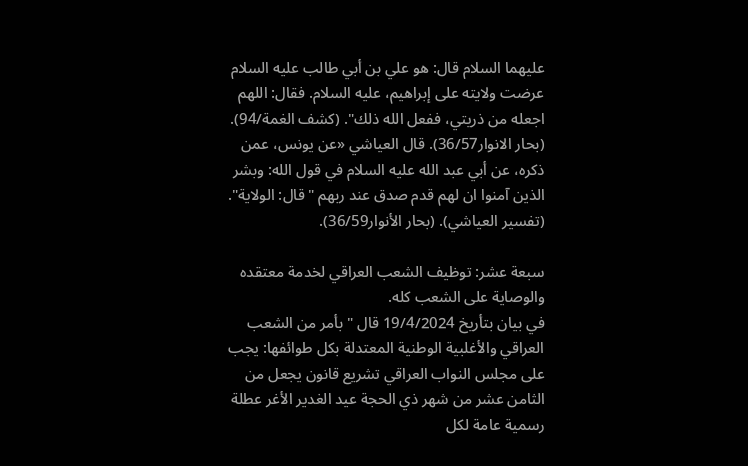عليهما السلام قال: هو علي بن أبي طالب عليه السلام عرضت ولايته على إبراهيم، عليه السلام. فقال: اللهم اجعله من ذريتي، ففعل الله ذلك". (كشف الغمة/94). (بحار الانوار36/57). قال العياشي «عن يونس، عمن ذكره، عن أبي عبد الله عليه السلام في قول الله: وبشر الذين آمنوا ان لهم قدم صدق عند ربهم " قال: الولاية". (تفسير العياشي). (بحار الأنوار36/59).

سبعة عشر: توظيف الشعب العراقي لخدمة معتقده والوصاية على الشعب كله.
في بيان بتأريخ 19/4/2024 قال " بأمر من الشعب العراقي والأغلبية الوطنية المعتدلة بكل طوائفها: يجب على مجلس النواب العراقي تشريع قانون يجعل من الثامن عشر من شهر ذي الحجة عيد الغدير الأغر عطلة رسمية عامة لكل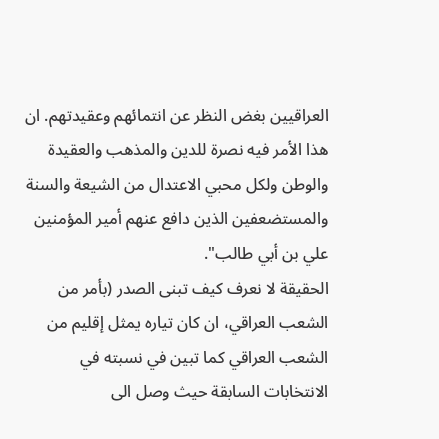العراقيين بغض النظر عن انتمائهم وعقيدتهم. ان هذا الأمر فيه نصرة للدين والمذهب والعقيدة والوطن ولكل محبي الاعتدال من الشيعة والسنة والمستضعفين الذين دافع عنهم أمير المؤمنين علي بن أبي طالب".
الحقيقة لا نعرف كيف تبنى الصدر (بأمر من الشعب العراقي، ان كان تياره يمثل إقليم من الشعب العراقي كما تبين في نسبته في الانتخابات السابقة حيث وصل الى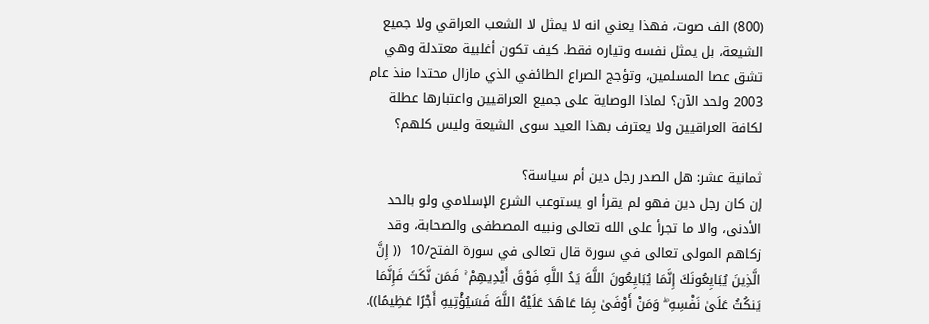(800) الف صوت، فهذا يعني انه لا يمثل لا الشعب العراقي ولا جميع الشيعة، بل يمثل نفسه وتياره فقط. كيف تكون أغلبية معتدلة وهي تشق عصا المسلمين، وتؤجج الصراع الطائفي الذي مازال محتدا منذ عام 2003 ولحد الآن؟ لماذا الوصاية على جميع العراقيين واعتبارها عطلة لكافة العراقيين ولا يعترف بهذا العيد سوى الشيعة وليس كلهم؟

ثمانية عشر: هل الصدر رجل دين أم سياسة؟
إن كان رجل دين فهو لم يقرأ او يستوعب الشرع الإسلامي ولو بالحد الأدنى، والا ما تجرأ على الله تعالى ونبيه المصطفى والصحابة، وقد زكاهم المولى تعالى في سورة قال تعالى في سورة الفتح/10  (( إِنَّ الَّذِينَ يُبَايِعُونَكَ إِنَّمَا يُبَايِعُونَ اللَّهَ يَدُ اللَّهِ فَوْقَ أَيْدِيهِمْ ۚ فَمَن نَّكَثَ فَإِنَّمَا يَنكُثُ عَلَىٰ نَفْسِهِ ۖ وَمَنْ أَوْفَىٰ بِمَا عَاهَدَ عَلَيْهُ اللَّهَ فَسَيُؤْتِيهِ أَجْرًا عَظِيمًا)).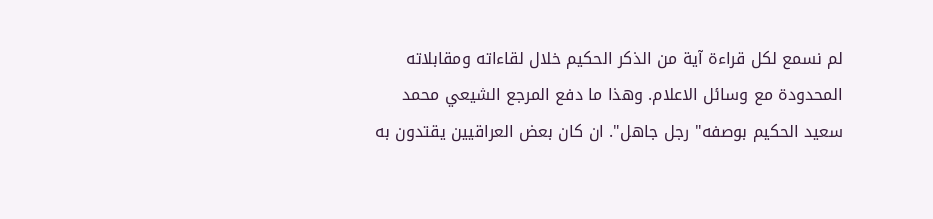لم نسمع لكل قراءة آية من الذكر الحكيم خلال لقاءاته ومقابلاته المحدودة مع وسائل الاعلام. وهذا ما دفع المرجع الشيعي محمد سعيد الحكيم بوصفه" رجل جاهل". ان كان بعض العراقيين يقتدون به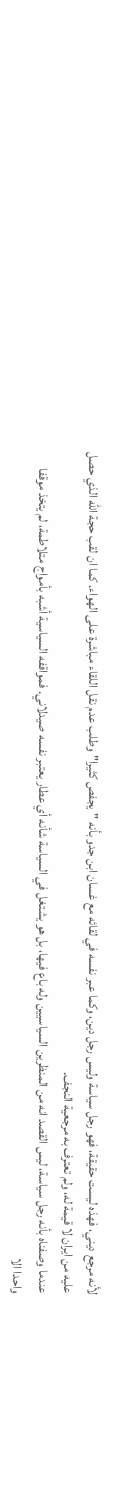لأنه مرجع ديني، فهذه ليست حقيقة، فهو رجل سياسة وليس رجل دين، وكما عبر نفسه في لقائه مع غسان ابن جدو بأنه "يجفص كثيرا" وطلب عدم نقل اللقاء مباشرة على الهواء. كما ان لقب حجة الله الذي حصل عليه من ايران لا قيمة له، ولم تعترف به مرجعية النجف.
عندما وصفناه بأنه رجل سياسة، ليس القصد انه من المنظرين السياسيين وله باع فيها، بل هو يشتغل في السياسة شأنه أي عطار يعتبر نفسه صيدلاني. فمواقفه السياسية أشبه بأمواج متلاطمة، لم يتخذ موقفا واحدا الا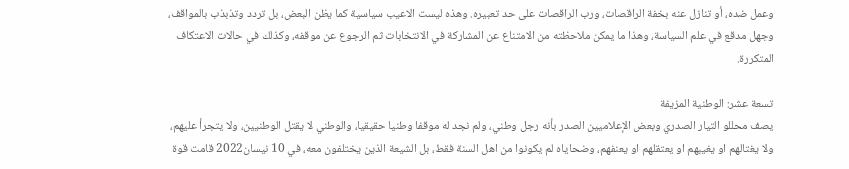وعمل ضده، أو تنازل عنه بخفة الراقصات، ورب الراقصات على حد تعبيره. وهذه ليست الاعيب سياسية كما يظن البعض، بل تردد وتذبذب بالمواقف، وجهل مدقع في علم السياسة، وهذا ما يمكن ملاحظته من الامتناع عن المشاركة في الانتخابات ثم الرجوع عن موقفه، وكذلك في حالات الاعتكاف المتكررة.

تسعة عشر: الوطنية المزيفة
يصف محللو التيار الصدري وبعض الإعلاميين الصدر بأنه رجل وطني، ولم نجد له موقفا وطنيا حقيقيا، والوطني لا يقتل الوطنيين، ولا يتجرأ عليهم، ولا يغتالهم او يغيبهم او يعتقلهم او يعنفهم، وضحاياه لم يكونوا من اهل السنة فقط، بل الشيعة الذين يختلفون معه، في 10 نيسان2022 قامت قوة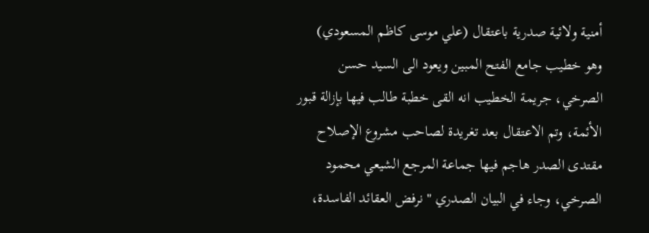أمنية ولائية صدرية باعتقال (علي موسى كاظم المسعودي) وهو خطيب جامع الفتح المبين ويعود الى السيد حسن الصرخي، جريمة الخطيب انه القى خطبة طالب فيها بإزالة قبور الأئمة، وتم الاعتقال بعد تغريدة لصاحب مشروع الإصلاح مقتدى الصدر هاجم فيها جماعة المرجع الشيعي محمود الصرخي، وجاء في البيان الصدري " نرفض العقائد الفاسدة،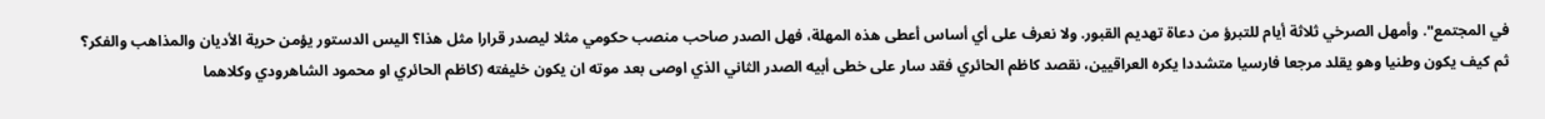في المجتمع". وأمهل الصرخي ثلاثة أيام للتبرؤ من دعاة تهديم القبور. ولا نعرف على أي أساس أعطى هذه المهلة، فهل الصدر صاحب منصب حكومي مثلا ليصدر قرارا مثل هذا؟ اليس الدستور يؤمن حرية الأديان والمذاهب والفكر؟ ثم كيف يكون وطنيا وهو يقلد مرجعا فارسيا متشددا يكره العراقيين، نقصد كاظم الحائري فقد سار على خطى أبيه الصدر الثاني الذي اوصى بعد موته ان يكون خليفته (كاظم الحائري او محمود الشاهرودي وكلاهما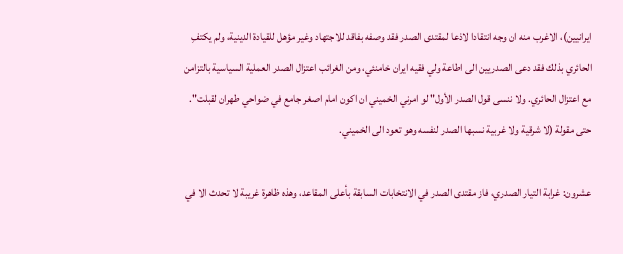ايرانيين)، الاغرب منه ان وجه انتقادا لاذعا لمقتدى الصدر فقد وصفه بفاقد للاجتهاد وغير مؤهل للقيادة الدينية، ولم يكتفِ الحائري بذلك فقد دعى الصدريين الى اطاعة ولي فقيه ايران خامنئي، ومن الغرائب اعتزال الصدر العملية السياسية بالتزامن مع اعتزال الحائري. ولا ننسى قول الصدر الأول" لو امرني الخميني ان اكون امام اصغر جامع في ضواحي طهران لقبلت". حتى مقولة (لا شرقية ولا غربية نسبها الصدر لنفسه وهو تعود الى الخميني.

عشرون: غرابة التيار الصدري، فاز مقتدى الصدر في الانتخابات السابقة بأعلى المقاعد، وهذه ظاهرة غريبة لا تحدث الا في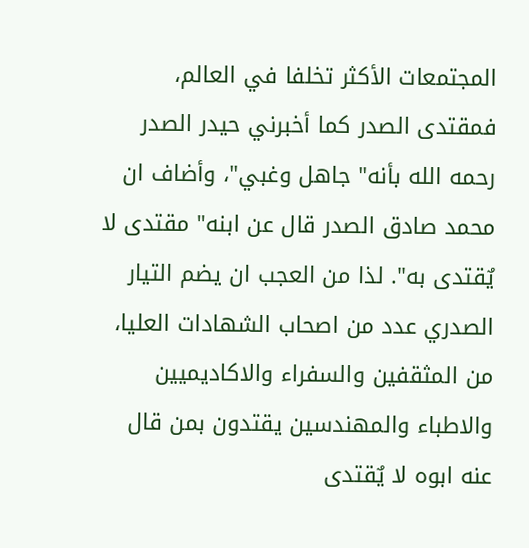المجتمعات الأكثر تخلفا في العالم، فمقتدى الصدر كما أخبرني حيدر الصدر رحمه الله بأنه" جاهل وغبي"، وأضاف ان محمد صادق الصدر قال عن ابنه" مقتدى لا يٌقتدى به". لذا من العجب ان يضم التيار الصدري عدد من اصحاب الشهادات العليا، من المثقفين والسفراء والاكاديميين والاطباء والمهندسين يقتدون بمن قال عنه ابوه لا يٌقتدى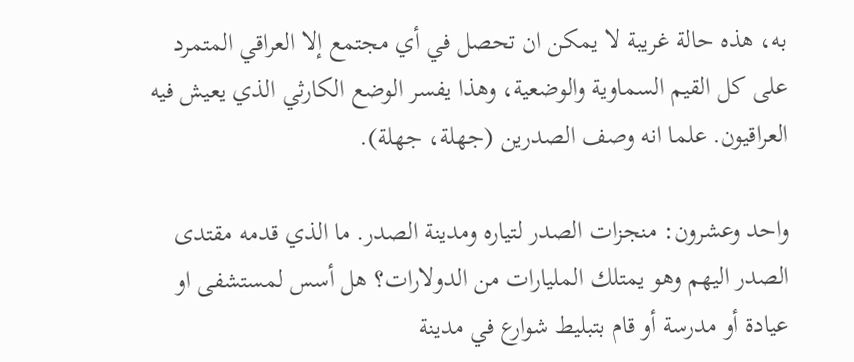به، هذه حالة غريبة لا يمكن ان تحصل في أي مجتمع إلا العراقي المتمرد على كل القيم السماوية والوضعية، وهذا يفسر الوضع الكارثي الذي يعيش فيه العراقيون. علما انه وصف الصدرين (جهلة، جهلة).

واحد وعشرون: منجزات الصدر لتياره ومدينة الصدر. ما الذي قدمه مقتدى الصدر اليهم وهو يمتلك المليارات من الدولارات؟ هل أسس لمستشفى او عيادة أو مدرسة أو قام بتبليط شوارع في مدينة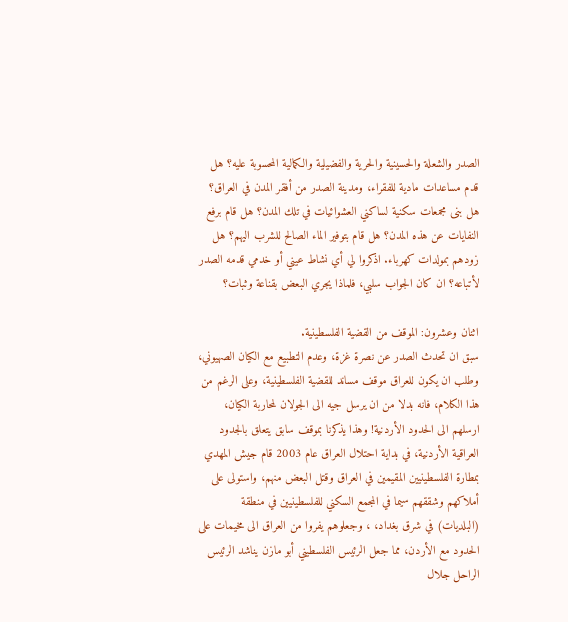الصدر والشعلة والحسينية والحرية والفضيلية والكمالية المحسوبة عليه؟ هل قدم مساعدات مادية للفقراء، ومدينة الصدر من أفقر المدن في العراق؟ هل بنى مجمعات سكنية لساكني العشوائيات في تلك المدن؟ هل قام برفع النفايات عن هذه المدن؟ هل قام بتوفير الماء الصالح للشرب اليهم؟ هل زودهم بمولدات كهرباء. اذكروا لي أي نشاط عيني أو خدمي قدمه الصدر لأتباعه؟ ان كان الجواب سلبي، فلماذا يجري البعض بقناعة وثبات؟

اثنان وعشرون: الموقف من القضية الفلسطينية.
سبق ان تحدث الصدر عن نصرة غزة، وعدم التطبيع مع الكيان الصهيوني، وطلب ان يكون للعراق موقف مساند للقضية الفلسطينية، وعلى الرغم من هذا الكلام، فانه بدلا من ان يرسل جيه الى الجولان لمحاربة الكيان، ارسلهم الى الحدود الأردنية! وهذا يذكرنا بموقف سابق يتعلق بالجدود العراقية الأردنية، في بداية احتلال العراق عام 2003 قام جيش المهدي بمطارة الفلسطينيين المقيمين في العراق وقتل البعض منهم، واستولى على أملاكهم وشققهم سيما في المجمع السكني للفلسطينيين في منطقة (البلديات) في شرق بغداد، ، وجعلوهم يفروا من العراق الى مخيمات على الحدود مع الأردن، مما جعل الرئيس الفلسطيني أبو مازن يناشد الرئيس الراحل جلال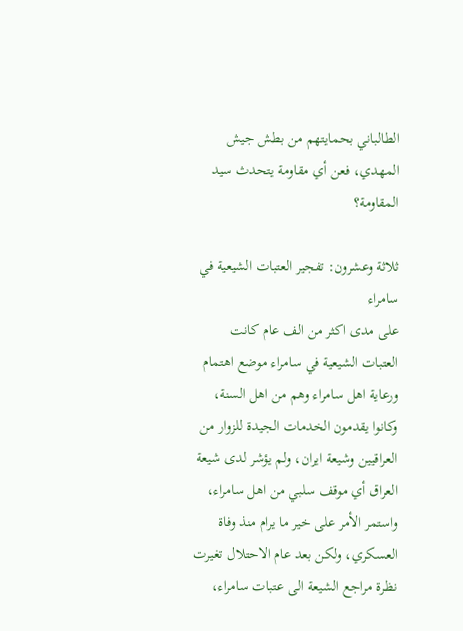الطالباني بحمايتهم من بطش جيش المهدي، فعن أي مقاومة يتحدث سيد المقاومة؟

ثلاثة وعشرون: تفجير العتبات الشيعية في سامراء
على مدى اكثر من الف عام كانت العتبات الشيعية في سامراء موضع اهتمام ورعاية اهل سامراء وهم من اهل السنة، وكانوا يقدمون الخدمات الجيدة للزوار من العراقيين وشيعة ايران، ولم يؤشر لدى شيعة العراق أي موقف سلبي من اهل سامراء، واستمر الأمر على خير ما يرام منذ وفاة العسكري، ولكن بعد عام الاحتلال تغيرت نظرة مراجع الشيعة الى عتبات سامراء،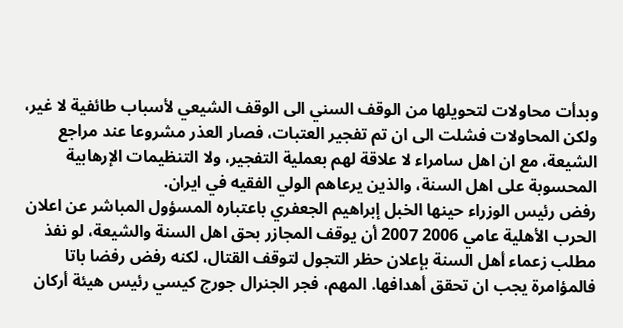وبدأت محاولات لتحويلها من الوقف السني الى الوقف الشيعي لأسباب طائفية لا غير، ولكن المحاولات فشلت الى ان تم تفجير العتبات، فصار العذر مشروعا عند مراجع الشيعة، مع ان اهل سامراء لا علاقة لهم بعملية التفجير، ولا التنظيمات الإرهابية المحسوبة على اهل السنة، والذين يرعاهم الولي الفقيه في ايران.
رفض رئيس الوزراء حينها الخبل إبراهيم الجعفري باعتباره المسؤول المباشر عن اعلان الحرب الأهلية عامي 2006 2007 أن يوقف المجازر بحق اهل السنة والشيعة، لو نفذ مطلب زعماء أهل السنة بإعلان حظر التجول لتوقف القتال، لكنه رفض رفضا باتا فالمؤامرة يجب ان تحقق أهدافها. المهم، فجر الجنرال جورج كيسي رئيس هيئة أركان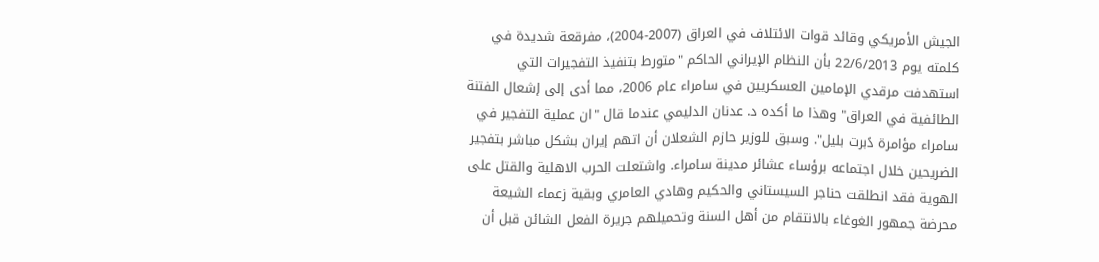الجيش الأمريكي وقائد قوات الائتلاف في العراق (2007-2004)، مفرقعة شديدة في كلمته يوم 22/6/2013 بأن النظام الإيراني الحاكم "متورط بتنفيذ التفجيرات التي استهدفت مرقدي الإمامين العسكريين في سامراء عام 2006، مما أدى إلى إشعال الفتنة الطائفية في العراق" وهذا ما أكده د. عدنان الدليمي عندما قال "ان عملية التفجير في سامراء مؤامرة دًبرت بليل". وسبق للوزير حازم الشعلان أن اتهم إيران بشكل مباشر بتفجير الضريحين خلال اجتماعه برؤساء عشائر مدينة سامراء. واشتعلت الحرب الاهلية والقتل على الهوية فقد انطلقت حناجر السيستاني والحكيم وهادي العامري وبقية زعماء الشيعة محرضة جمهور الغوغاء بالانتقام من أهل السنة وتحميلهم جريرة الفعل الشائن قبل أن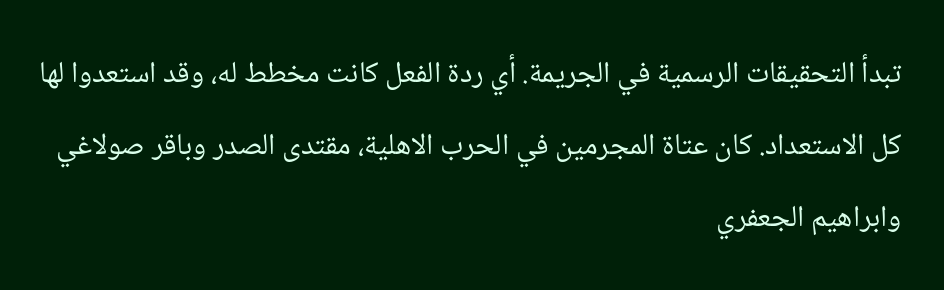تبدأ التحقيقات الرسمية في الجريمة. أي ردة الفعل كانت مخطط له، وقد استعدوا لها كل الاستعداد. كان عتاة المجرمين في الحرب الاهلية، مقتدى الصدر وباقر صولاغي وابراهيم الجعفري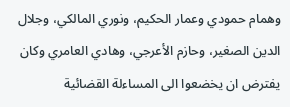وهمام حمودي وعمار الحكيم، ونوري المالكي، وجلال الدين الصغير، وحازم الأعرجي، وهادي العامري وكان يفترض ان يخضعوا الى المساءلة القضائية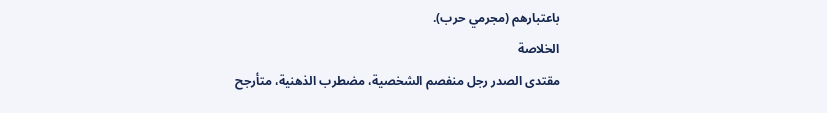باعتبارهم (مجرمي حرب).
الخلاصة
مقتدى الصدر رجل منفصم الشخصية، مضطرب الذهنية، متأرجح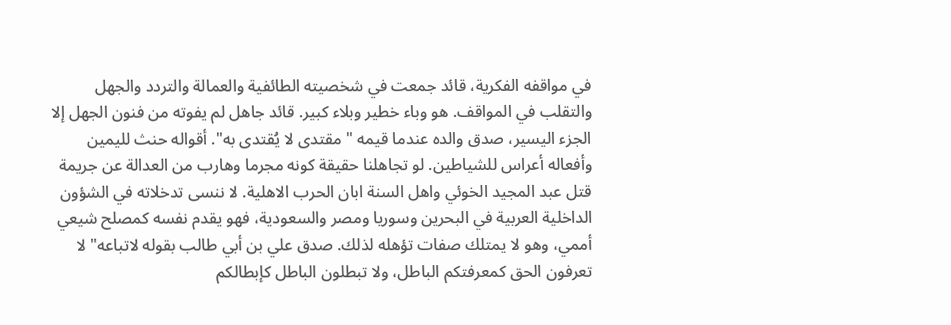في مواقفه الفكرية، قائد جمعت في شخصيته الطائفية والعمالة والتردد والجهل والتقلب في المواقف. هو وباء خطير وبلاء كبير. قائد جاهل لم يفوته من فنون الجهل إلا الجزء اليسير، صدق والده عندما قيمه " مقتدى لا يُقتدى به". أقواله حنث لليمين وأفعاله أعراس للشياطين. لو تجاهلنا حقيقة كونه مجرما وهارب من العدالة عن جريمة قتل عبد المجيد الخوئي واهل السنة ابان الحرب الاهلية. لا ننسى تدخلاته في الشؤون الداخلية العربية في البحرين وسوريا ومصر والسعودية، فهو يقدم نفسه كمصلح شيعي أممي، وهو لا يمتلك صفات تؤهله لذلك. صدق علي بن أبي طالب بقوله لاتباعه" لا تعرفون الحق كمعرفتكم الباطل، ولا تبطلون الباطل كإبطالكم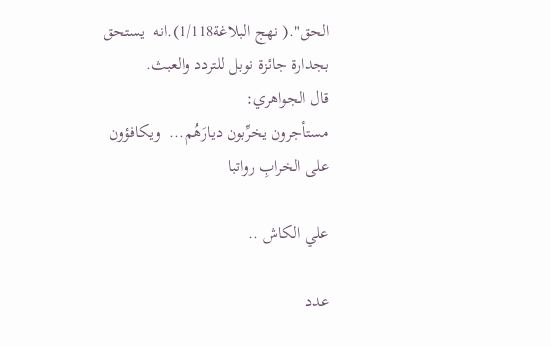الحق".( نهج البلاغة1/118).انه  يستحق بجدارة جائزة نوبل للتردد والعبث.
قال الجواهري:
مستأجرون يخرِّبون ديارَهُم...  ويكافؤون على الخرابِ رواتبا

علي الكاش ..

عدد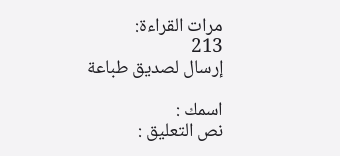مرات القراءة:
213
إرسال لصديق طباعة

اسمك :
نص التعليق :